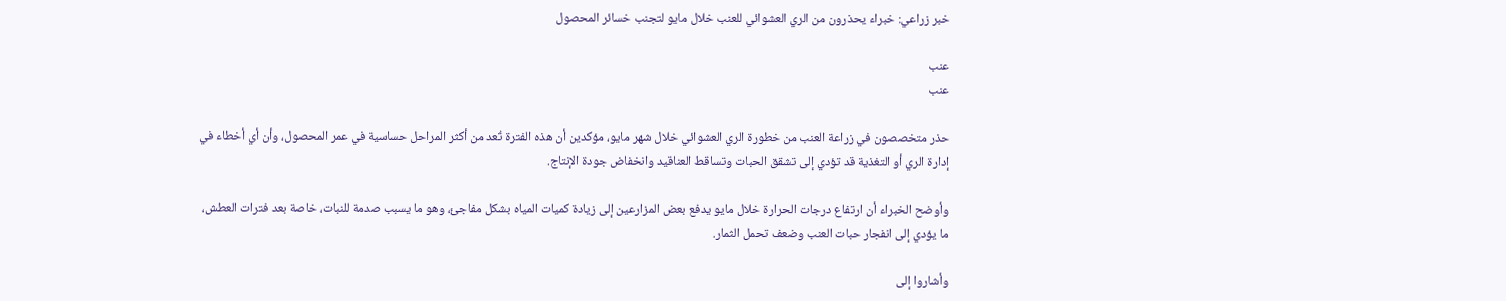خبر زراعي: خبراء يحذرون من الري العشوائي للعنب خلال مايو لتجنب خسائر المحصول

عنب
عنب

حذر متخصصون في زراعة العنب من خطورة الري العشوائي خلال شهر مايو، مؤكدين أن هذه الفترة تُعد من أكثر المراحل حساسية في عمر المحصول، وأن أي أخطاء في إدارة الري أو التغذية قد تؤدي إلى تشقق الحبات وتساقط العناقيد وانخفاض جودة الإنتاج.

وأوضح الخبراء أن ارتفاع درجات الحرارة خلال مايو يدفع بعض المزارعين إلى زيادة كميات المياه بشكل مفاجئ، وهو ما يسبب صدمة للنبات، خاصة بعد فترات العطش، ما يؤدي إلى انفجار حبات العنب وضعف تحمل الثمار.

وأشاروا إلى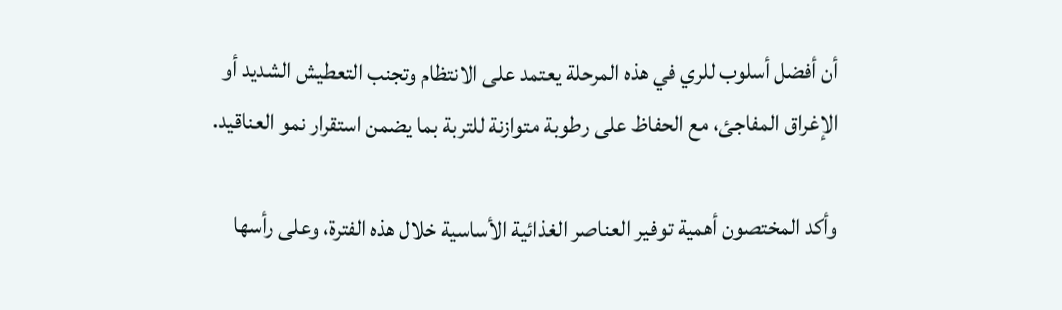أن أفضل أسلوب للري في هذه المرحلة يعتمد على الانتظام وتجنب التعطيش الشديد أو الإغراق المفاجئ، مع الحفاظ على رطوبة متوازنة للتربة بما يضمن استقرار نمو العناقيد.

وأكد المختصون أهمية توفير العناصر الغذائية الأساسية خلال هذه الفترة، وعلى رأسها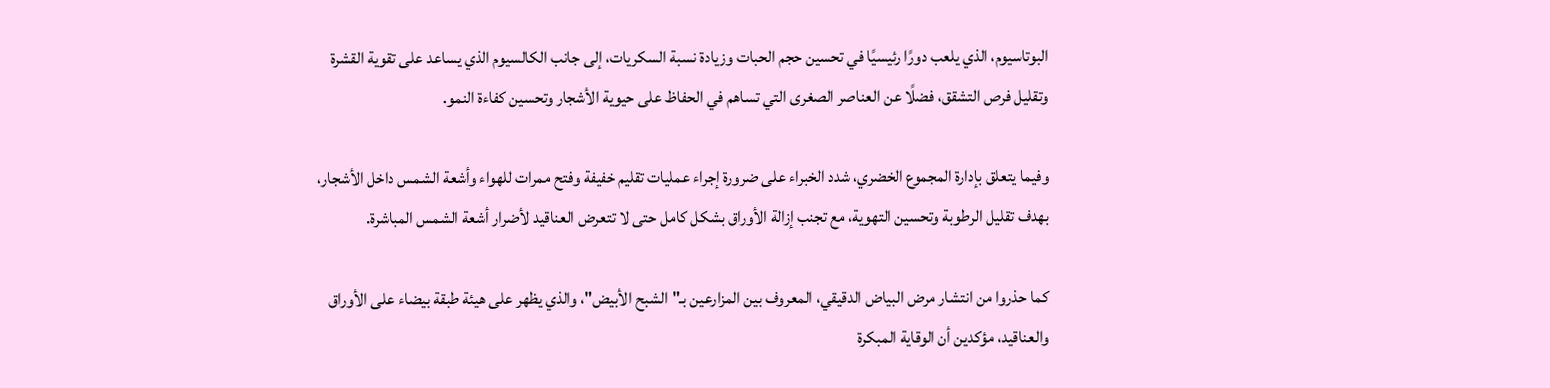البوتاسيوم، الذي يلعب دورًا رئيسيًا في تحسين حجم الحبات وزيادة نسبة السكريات، إلى جانب الكالسيوم الذي يساعد على تقوية القشرة وتقليل فرص التشقق، فضلًا عن العناصر الصغرى التي تساهم في الحفاظ على حيوية الأشجار وتحسين كفاءة النمو.

وفيما يتعلق بإدارة المجموع الخضري، شدد الخبراء على ضرورة إجراء عمليات تقليم خفيفة وفتح ممرات للهواء وأشعة الشمس داخل الأشجار، بهدف تقليل الرطوبة وتحسين التهوية، مع تجنب إزالة الأوراق بشكل كامل حتى لا تتعرض العناقيد لأضرار أشعة الشمس المباشرة.

كما حذروا من انتشار مرض البياض الدقيقي، المعروف بين المزارعين بـ"الشبح الأبيض"، والذي يظهر على هيئة طبقة بيضاء على الأوراق والعناقيد، مؤكدين أن الوقاية المبكرة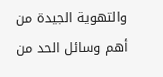والتهوية الجيدة من أهم وسائل الحد من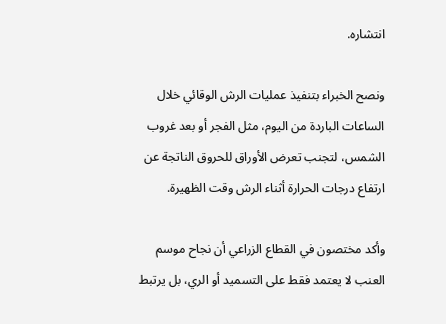انتشاره.

ونصح الخبراء بتنفيذ عمليات الرش الوقائي خلال الساعات الباردة من اليوم، مثل الفجر أو بعد غروب الشمس، لتجنب تعرض الأوراق للحروق الناتجة عن ارتفاع درجات الحرارة أثناء الرش وقت الظهيرة.

وأكد مختصون في القطاع الزراعي أن نجاح موسم العنب لا يعتمد فقط على التسميد أو الري، بل يرتبط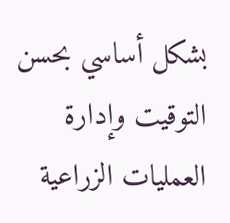بشكل أساسي بحسن التوقيت وإدارة العمليات الزراعية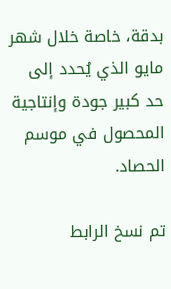بدقة، خاصة خلال شهر مايو الذي يُحدد إلى حد كبير جودة وإنتاجية المحصول في موسم الحصاد.

تم نسخ الرابط